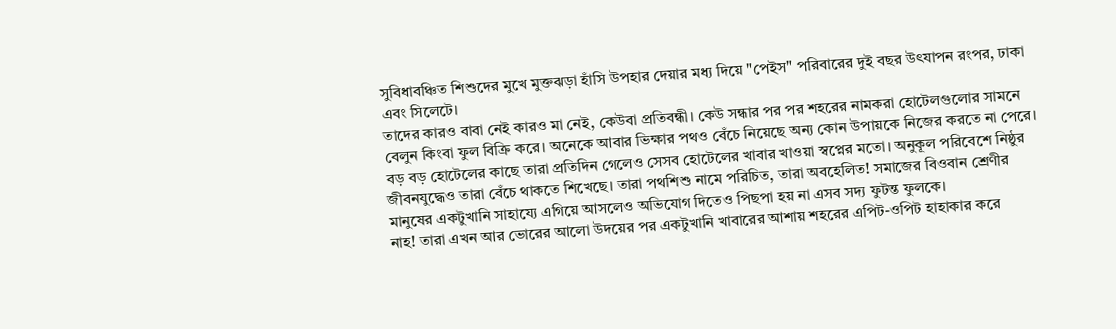সুবিধাবঞ্চিত শিশুদের মুখে মুক্তঝড়া হাঁসি উপহার দেয়ার মধ্য দিয়ে "পেইস" পরিবারের দুই বছর উৎযাপন রংপর, ঢাকা এবং সিলেটে।
তাদের কারও বাবা নেই কারও মা নেই, কেউবা প্রতিবন্ধী। কেউ সন্ধার পর পর শহরের নামকরা হোটেলগুলোর সামনে বেলুন কিংবা ফুল বিক্রি করে। অনেকে আবার ভিক্ষার পথও বেঁচে নিয়েছে অন্য কোন উপায়কে নিজের করতে না পেরে। বড় বড় হোটেলের কাছে তারা প্রতিদিন গেলেও সেসব হোটেলের খাবার খাওয়া স্বপ্নের মতো। অনুকূল পরিবেশে নিষ্ঠুর জীবনযুদ্ধেও তারা বেঁচে থাকতে শিখেছে। তারা পথশিশু নামে পরিচিত, তারা অবহেলিত! সমাজের বিওবান শ্রেণীর মানুষের একটুখানি সাহায্যে এগিয়ে আসলেও অভিযোগ দিতেও পিছপা হয় না এসব সদ্য ফুটন্ত ফুলকে।
নাহ! তারা এখন আর ভোরের আলো উদয়ের পর একটুখানি খাবারের আশায় শহরের এপিট-ওপিট হাহাকার করে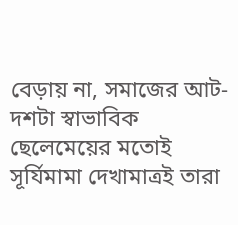বেড়ায় না, সমাজের আট-দশটা স্বাভাবিক ছেলেমেয়ের মতোই সূর্যিমামা দেখামাত্রই তারা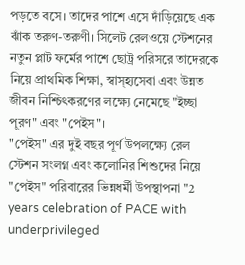পড়তে বসে। তাদের পাশে এসে দাঁড়িয়েছে এক ঝাঁক তরুণ-তরুণী। সিলেট রেলওয়ে স্টেশনের নতুন প্লাট ফর্মের পাশে ছোট্র পরিসরে তাদেরকে নিয়ে প্রাথমিক শিক্ষা, স্বাস্হ্যসেবা এবং উন্নত জীবন নিশ্চিৎকরণের লক্ষ্যে নেমেছে "ইচ্ছা পূরণ" এবং "পেইস"।
"পেইস" এর দুই বছর পূর্ণ উপলক্ষ্যে রেল স্টেশন সংলগ্ন এবং কলোনির শিশুদের নিয়ে "পেইস" পরিবারের ভিন্নধর্মী উপস্থাপনা "2 years celebration of PACE with underprivileged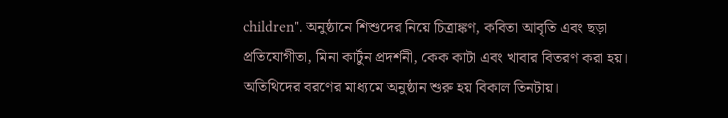children". অনুষ্ঠানে শিশুদের নিয়ে চিত্রাঙ্কণ, কবিতা আবৃতি এবং ছড়া প্রতিযোগীতা, মিনা কার্টুন প্রদর্শনী, কেক কাটা এবং খাবার বিতরণ করা হয়। অতিথিদের বরণের মাধ্যমে অনুষ্ঠান শুরু হয় বিকাল তিনটায়।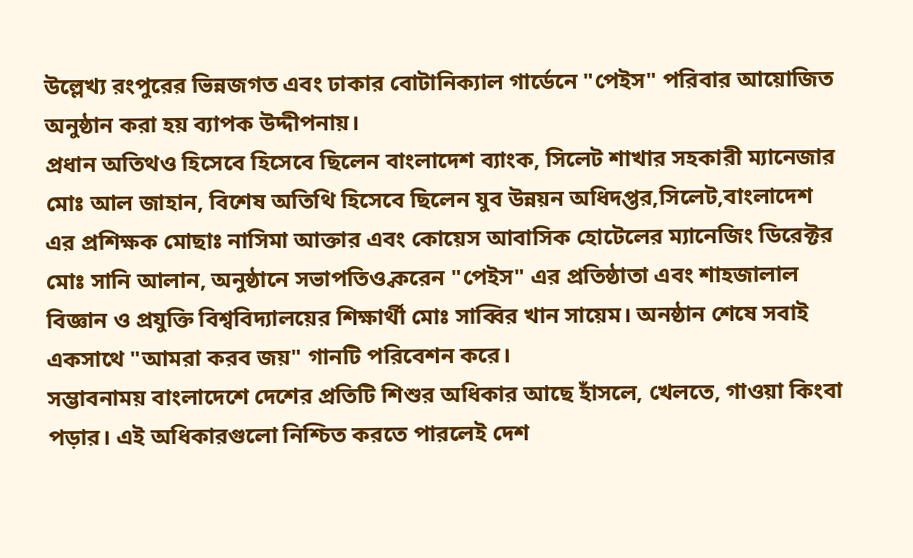উল্লেখ্য রংপুরের ভিন্নজগত এবং ঢাকার বোটানিক্যাল গার্ডেনে "পেইস" পরিবার আয়োজিত অনুষ্ঠান করা হয় ব্যাপক উদ্দীপনায়।
প্রধান অতিথও হিসেবে হিসেবে ছিলেন বাংলাদেশ ব্যাংক, সিলেট শাখার সহকারী ম্যানেজার মোঃ আল জাহান, বিশেষ অতিথি হিসেবে ছিলেন যুব উন্নয়ন অধিদপ্তর,সিলেট,বাংলাদেশ এর প্রশিক্ষক মোছাঃ নাসিমা আক্তার এবং কোয়েস আবাসিক হোটেলের ম্যানেজিং ডিরেক্টর মোঃ সানি আলান, অনুষ্ঠানে সভাপতিও্ব করেন "পেইস" এর প্রতিষ্ঠাতা এবং শাহজালাল বিজ্ঞান ও প্রযুক্তি বিশ্ববিদ্যালয়ের শিক্ষার্থী মোঃ সাব্বির খান সায়েম। অনষ্ঠান শেষে সবাই একসাথে "আমরা করব জয়" গানটি পরিবেশন করে।
সম্ভাবনাময় বাংলাদেশে দেশের প্রতিটি শিশুর অধিকার আছে হাঁসলে, খেলতে, গাওয়া কিংবা পড়ার। এই অধিকারগুলো নিশ্চিত করতে পারলেই দেশ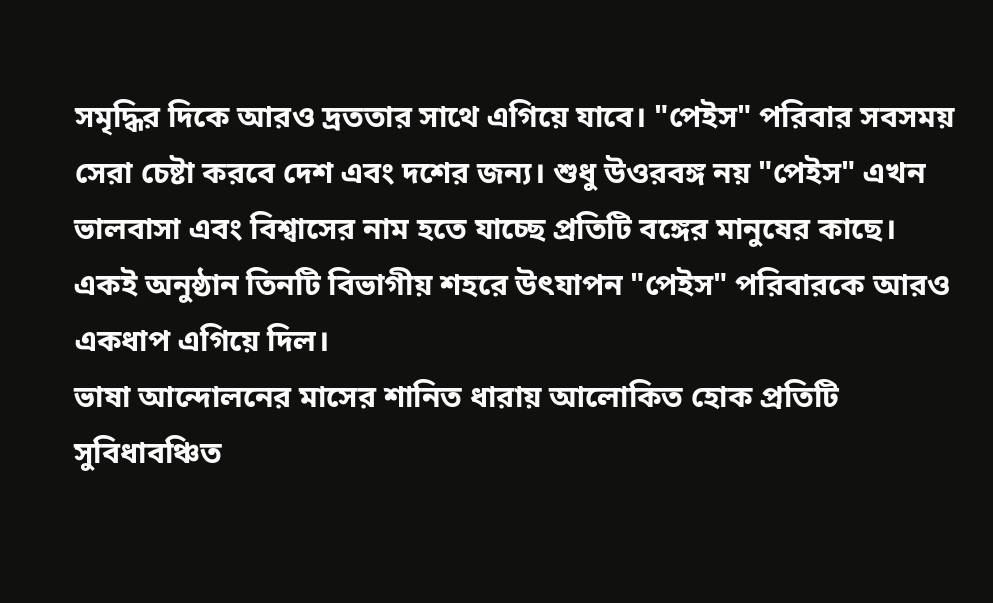সমৃদ্ধির দিকে আরও দ্রততার সাথে এগিয়ে যাবে। "পেইস" পরিবার সবসময় সেরা চেষ্টা করবে দেশ এবং দশের জন্য। শুধু উওরবঙ্গ নয় "পেইস" এখন ভালবাসা এবং বিশ্বাসের নাম হতে যাচ্ছে প্রতিটি বঙ্গের মানুষের কাছে।
একই অনুষ্ঠান তিনটি বিভাগীয় শহরে উৎযাপন "পেইস" পরিবারকে আরও একধাপ এগিয়ে দিল।
ভাষা আন্দোলনের মাসের শানিত ধারায় আলোকিত হোক প্রতিটি সুবিধাবঞ্চিত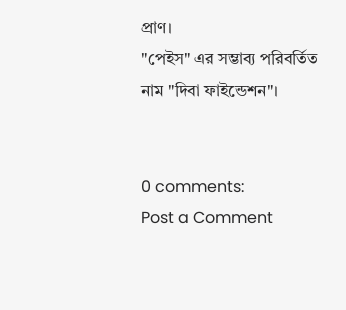প্রাণ।
"পেইস" এর সম্ভাব্য পরিবর্তিত নাম "দিবা ফাইন্ডেশন"।


0 comments:
Post a Comment